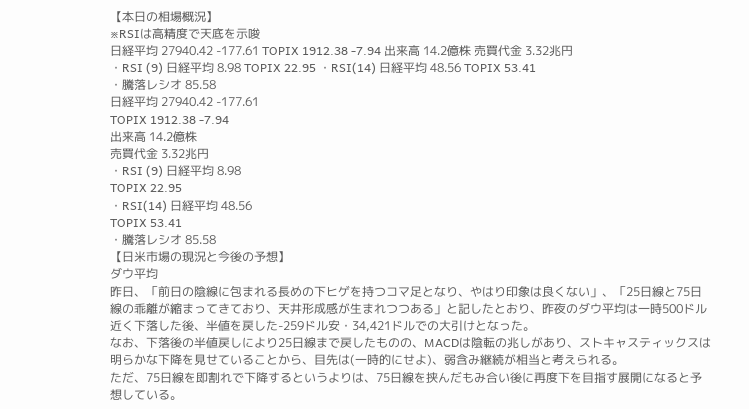【本日の相場概況】
※RSIは高精度で天底を示唆
日経平均 27940.42 -177.61 TOPIX 1912.38 -7.94 出来高 14.2億株 売買代金 3.32兆円
・RSI (9) 日経平均 8.98 TOPIX 22.95 ・RSI(14) 日経平均 48.56 TOPIX 53.41
・騰落レシオ 85.58
日経平均 27940.42 -177.61
TOPIX 1912.38 -7.94
出来高 14.2億株
売買代金 3.32兆円
・RSI (9) 日経平均 8.98
TOPIX 22.95
・RSI(14) 日経平均 48.56
TOPIX 53.41
・騰落レシオ 85.58
【日米市場の現況と今後の予想】
ダウ平均
昨日、「前日の陰線に包まれる長めの下ヒゲを持つコマ足となり、やはり印象は良くない」、「25日線と75日線の乖離が縮まってきており、天井形成感が生まれつつある」と記したとおり、昨夜のダウ平均は一時500ドル近く下落した後、半値を戻した-259ドル安・34,421ドルでの大引けとなった。
なお、下落後の半値戻しにより25日線まで戻したものの、MACDは陰転の兆しがあり、ストキャスティックスは明らかな下降を見せていることから、目先は(一時的にせよ)、弱含み継続が相当と考えられる。
ただ、75日線を即割れで下降するというよりは、75日線を挟んだもみ合い後に再度下を目指す展開になると予想している。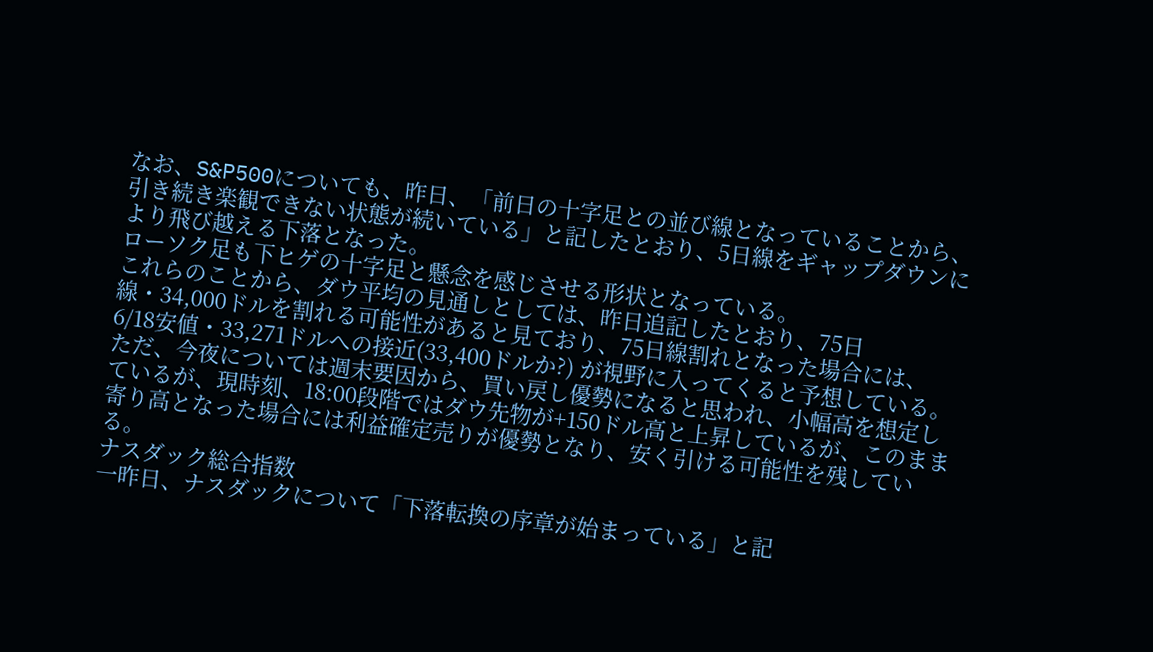なお、S&P500についても、昨日、「前日の十字足との並び線となっていることから、引き続き楽観できない状態が続いている」と記したとおり、5日線をギャップダウンにより飛び越える下落となった。
ローソク足も下ヒゲの十字足と懸念を感じさせる形状となっている。
これらのことから、ダウ平均の見通しとしては、昨日追記したとおり、75日線・34,000ドルを割れる可能性があると見ており、75日線割れとなった場合には、6/18安値・33,271ドルへの接近(33,400ドルか?) が視野に入ってくると予想している。
ただ、今夜については週末要因から、買い戻し優勢になると思われ、小幅高を想定しているが、現時刻、18:00段階ではダウ先物が+150ドル高と上昇しているが、このまま寄り高となった場合には利益確定売りが優勢となり、安く引ける可能性を残している。
ナスダック総合指数
一昨日、ナスダックについて「下落転換の序章が始まっている」と記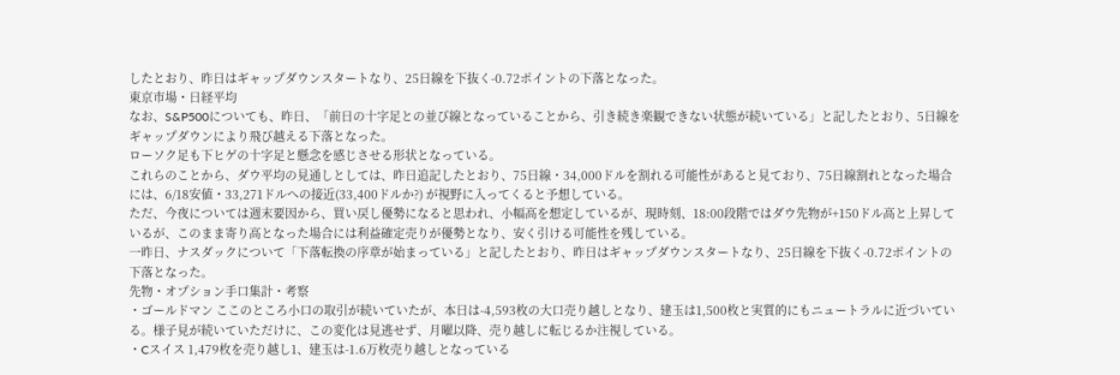したとおり、昨日はギャップダウンスタートなり、25日線を下抜く-0.72ポイントの下落となった。
東京市場・日経平均
なお、S&P500についても、昨日、「前日の十字足との並び線となっていることから、引き続き楽観できない状態が続いている」と記したとおり、5日線をギャップダウンにより飛び越える下落となった。
ローソク足も下ヒゲの十字足と懸念を感じさせる形状となっている。
これらのことから、ダウ平均の見通しとしては、昨日追記したとおり、75日線・34,000ドルを割れる可能性があると見ており、75日線割れとなった場合には、6/18安値・33,271ドルへの接近(33,400ドルか?) が視野に入ってくると予想している。
ただ、今夜については週末要因から、買い戻し優勢になると思われ、小幅高を想定しているが、現時刻、18:00段階ではダウ先物が+150ドル高と上昇しているが、このまま寄り高となった場合には利益確定売りが優勢となり、安く引ける可能性を残している。
一昨日、ナスダックについて「下落転換の序章が始まっている」と記したとおり、昨日はギャップダウンスタートなり、25日線を下抜く-0.72ポイントの下落となった。
先物・オプション手口集計・考察
・ゴールドマン ここのところ小口の取引が続いていたが、本日は-4,593枚の大口売り越しとなり、建玉は1,500枚と実質的にもニュートラルに近づいている。様子見が続いていただけに、この変化は見逃せず、月曜以降、売り越しに転じるか注視している。
・Cスイス 1,479枚を売り越し1、建玉は-1.6万枚売り越しとなっている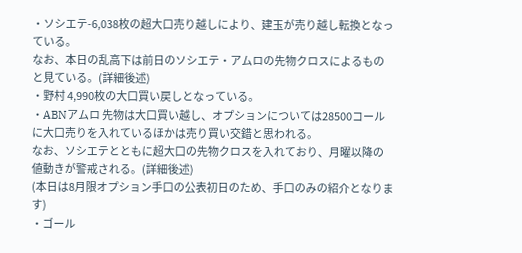・ソシエテ-6,038枚の超大口売り越しにより、建玉が売り越し転換となっている。
なお、本日の乱高下は前日のソシエテ・アムロの先物クロスによるものと見ている。(詳細後述)
・野村 4,990枚の大口買い戻しとなっている。
・ABNアムロ 先物は大口買い越し、オプションについては28500コールに大口売りを入れているほかは売り買い交錯と思われる。
なお、ソシエテとともに超大口の先物クロスを入れており、月曜以降の値動きが警戒される。(詳細後述)
(本日は8月限オプション手口の公表初日のため、手口のみの紹介となります)
・ゴール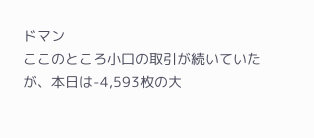ドマン
ここのところ小口の取引が続いていたが、本日は-4,593枚の大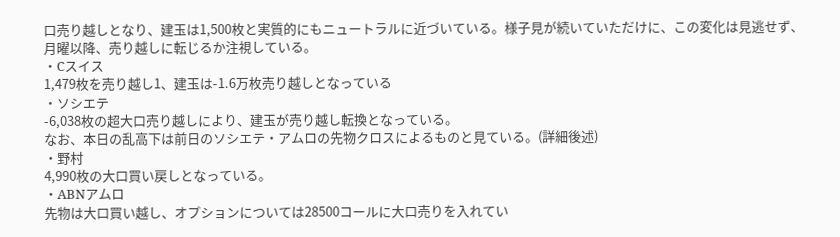口売り越しとなり、建玉は1,500枚と実質的にもニュートラルに近づいている。様子見が続いていただけに、この変化は見逃せず、月曜以降、売り越しに転じるか注視している。
・Cスイス
1,479枚を売り越し1、建玉は-1.6万枚売り越しとなっている
・ソシエテ
-6,038枚の超大口売り越しにより、建玉が売り越し転換となっている。
なお、本日の乱高下は前日のソシエテ・アムロの先物クロスによるものと見ている。(詳細後述)
・野村
4,990枚の大口買い戻しとなっている。
・ABNアムロ
先物は大口買い越し、オプションについては28500コールに大口売りを入れてい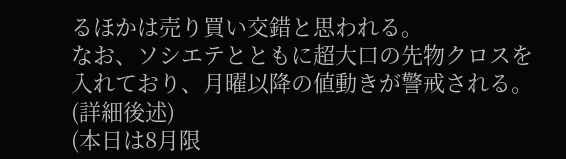るほかは売り買い交錯と思われる。
なお、ソシエテとともに超大口の先物クロスを入れており、月曜以降の値動きが警戒される。(詳細後述)
(本日は8月限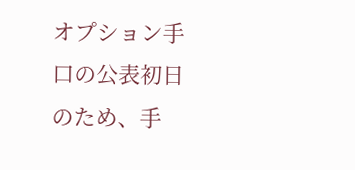オプション手口の公表初日のため、手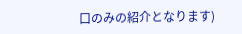口のみの紹介となります)